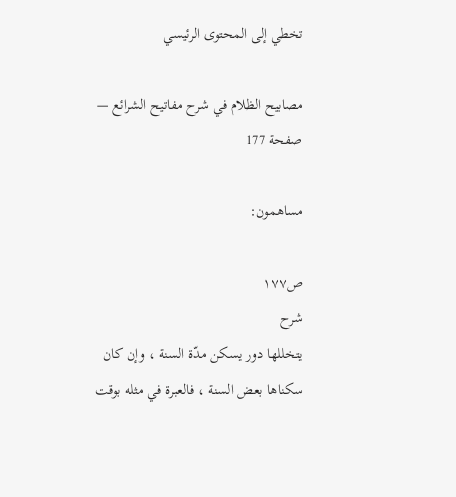تخطي إلى المحتوى الرئيسي

مصابيح الظلام في شرح مفاتيح الشرائع — صفحة 177

مساهمون:

ص١٧٧
شرح
يتخللها دور يسكن مدّة السنة ، وإن كان سكناها بعض السنة ، فالعبرة في مثله بوقت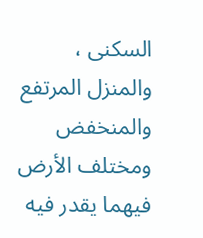السكنى ، والمنزل المرتفع والمنخفض ومختلف الأرض فيهما يقدر فيه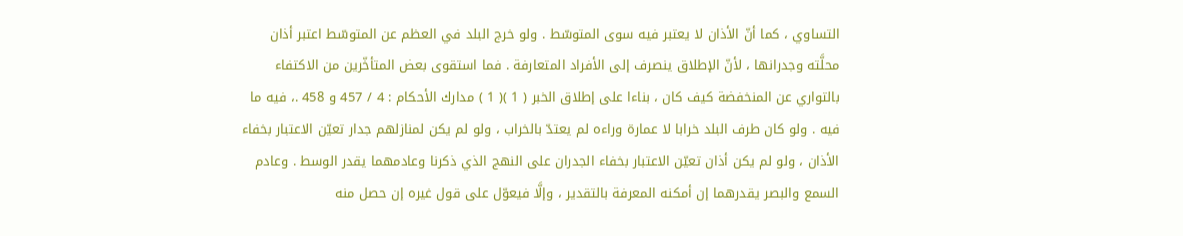التساوي ، كما أنّ الأذان لا يعتبر فيه سوى المتوسّط . ولو خرج البلد في العظم عن المتوسّط اعتبر أذان محلَّته وجدرانها ، لأنّ الإطلاق ينصرف إلى الأفراد المتعارفة . فما استقوى بعض المتأخّرين من الاكتفاء بالتواري عن المنخفضة كيف كان ، بناءا على إطلاق الخبر ( 1 )( 1 ) مدارك الأحكام : 4 / 457 و 458 .، فيه ما فيه . ولو كان طرف البلد خرابا لا عمارة وراءه لم يعتدّ بالخراب ، ولو لم يكن لمنازلهم جدار تعيّن الاعتبار بخفاء الأذان ، ولو لم يكن أذان تعيّن الاعتبار بخفاء الجدران على النهج الذي ذكرنا وعادمهما يقدر الوسط . وعادم السمع والبصر يقدرهما إن أمكنه المعرفة بالتقدير ، وإلَّا فيعوّل على قول غيره إن حصل منه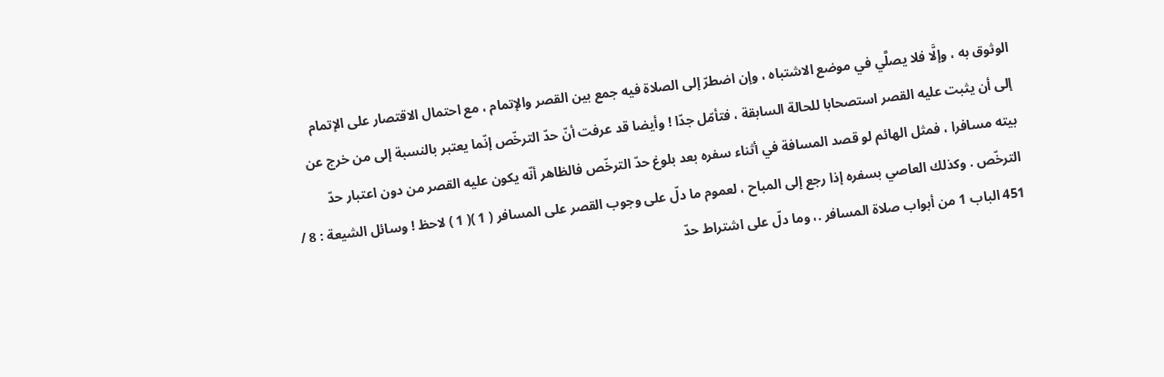الوثوق به ، وإلَّا فلا يصلَّي في موضع الاشتباه ، وإن اضطرّ إلى الصلاة فيه جمع بين القصر والإتمام ، مع احتمال الاقتصار على الإتمام إلى أن يثبت عليه القصر استصحابا للحالة السابقة ، فتأمّل جدّا ! وأيضا قد عرفت أنّ حدّ الترخّص إنّما يعتبر بالنسبة إلى من خرج عن بيته مسافرا ، فمثل الهائم لو قصد المسافة في أثناء سفره بعد بلوغ حدّ الترخّص فالظاهر أنّه يكون عليه القصر من دون اعتبار حدّ الترخّص . وكذلك العاصي بسفره إذا رجع إلى المباح ، لعموم ما دلّ على وجوب القصر على المسافر ( 1 )( 1 ) لاحظ ! وسائل الشيعة : 8 / 451 الباب 1 من أبواب صلاة المسافر .، وما دلّ على اشتراط حدّ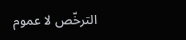الترخّص لا عموم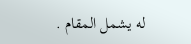له يشمل المقام .